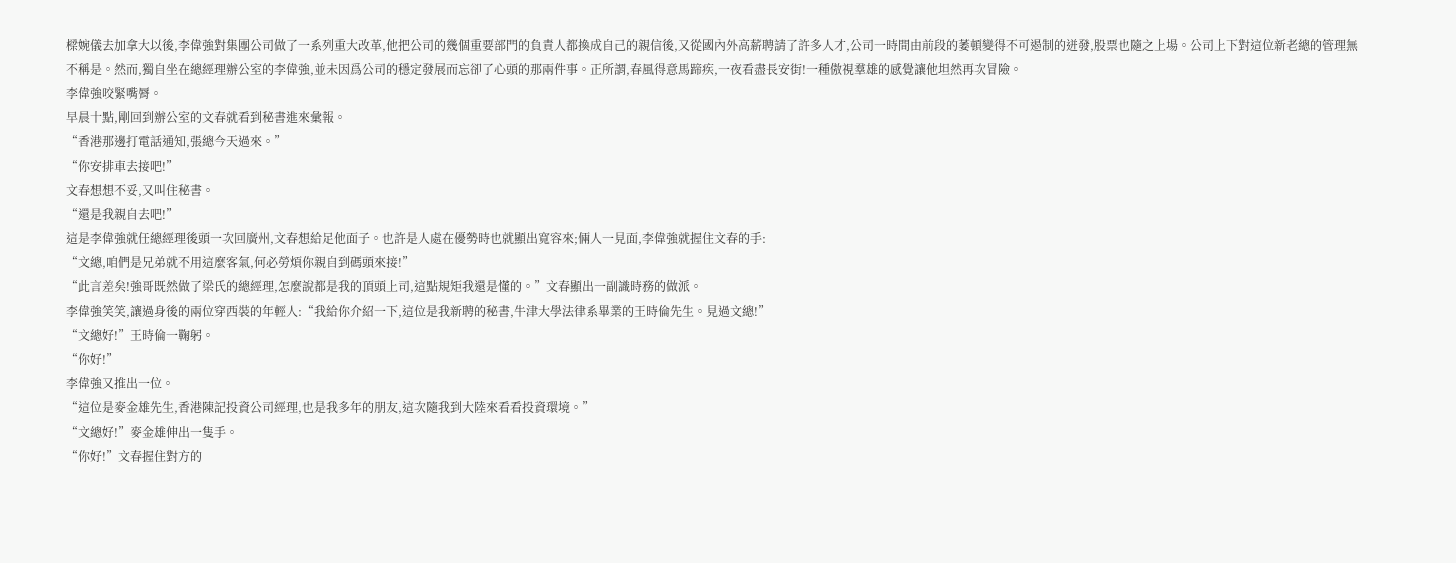樑婉儀去加拿大以後,李偉強對集團公司做了一系列重大改革,他把公司的幾個重要部門的負責人都換成自己的親信後,又從國內外高薪聘請了許多人才,公司一時間由前段的萎頓變得不可遏制的迸發,股票也隨之上場。公司上下對這位新老總的管理無不稱是。然而,獨自坐在總經理辦公室的李偉強,並未因爲公司的穩定發展而忘卻了心頭的那兩件事。正所謂,春風得意馬蹄疾,一夜看盡長安街!一種傲視羣雄的感覺讓他坦然再次冒險。
李偉強咬緊嘴脣。
早晨十點,剛回到辦公室的文春就看到秘書進來彙報。
“香港那邊打電話通知,張總今天過來。”
“你安排車去接吧!”
文春想想不妥,又叫住秘書。
“還是我親自去吧!”
這是李偉強就任總經理後頭一次回廣州,文春想給足他面子。也許是人處在優勢時也就顯出寬容來;倆人一見面,李偉強就握住文春的手:
“文總,咱們是兄弟就不用這麼客氣,何必勞煩你親自到碼頭來接!”
“此言差矣!強哥既然做了梁氏的總經理,怎麼說都是我的頂頭上司,這點規矩我還是懂的。”文春顯出一副識時務的做派。
李偉強笑笑,讓過身後的兩位穿西裝的年輕人:“我給你介紹一下,這位是我新聘的秘書,牛津大學法律系畢業的王時倫先生。見過文總!”
“文總好!”王時倫一鞠躬。
“你好!”
李偉強又推出一位。
“這位是麥金雄先生,香港陳記投資公司經理,也是我多年的朋友,這次隨我到大陸來看看投資環境。”
“文總好!”麥金雄伸出一隻手。
“你好!”文春握住對方的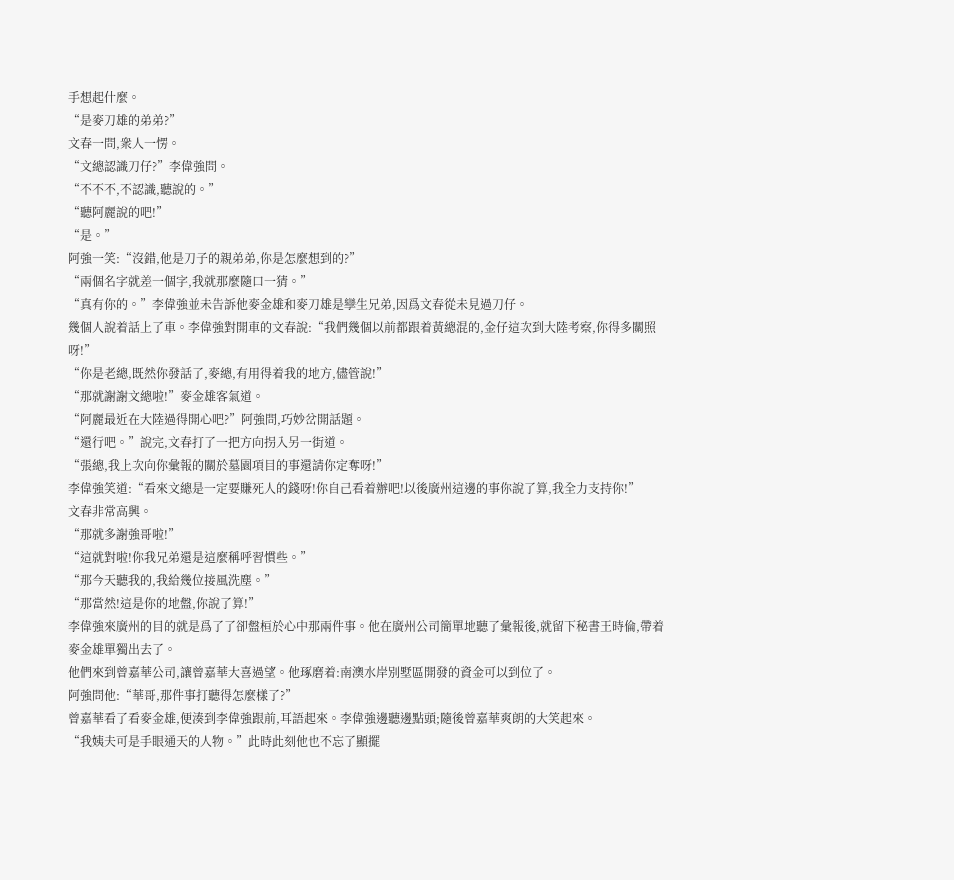手想起什麼。
“是麥刀雄的弟弟?”
文春一問,衆人一愣。
“文總認識刀仔?”李偉強問。
“不不不,不認識,聽說的。”
“聽阿麗說的吧!”
“是。”
阿強一笑:“沒錯,他是刀子的親弟弟,你是怎麼想到的?”
“兩個名字就差一個字,我就那麼隨口一猜。”
“真有你的。”李偉強並未告訴他麥金雄和麥刀雄是孿生兄弟,因爲文春從未見過刀仔。
幾個人說着話上了車。李偉強對開車的文春說:“我們幾個以前都跟着黃總混的,金仔這次到大陸考察,你得多關照呀!”
“你是老總,既然你發話了,麥總,有用得着我的地方,儘管說!”
“那就謝謝文總啦!”麥金雄客氣道。
“阿麗最近在大陸過得開心吧?”阿強問,巧妙岔開話題。
“還行吧。”說完,文春打了一把方向拐入另一街道。
“張總,我上次向你彙報的關於墓園項目的事還請你定奪呀!”
李偉強笑道:“看來文總是一定要賺死人的錢呀!你自己看着辦吧!以後廣州這邊的事你說了算,我全力支持你!”
文春非常高興。
“那就多謝強哥啦!”
“這就對啦!你我兄弟還是這麼稱呼習慣些。”
“那今天聽我的,我給幾位接風洗塵。”
“那當然!這是你的地盤,你說了算!”
李偉強來廣州的目的就是爲了了卻盤桓於心中那兩件事。他在廣州公司簡單地聽了彙報後,就留下秘書王時倫,帶着麥金雄單獨出去了。
他們來到曾嘉華公司,讓曾嘉華大喜過望。他琢磨着:南澳水岸別墅區開發的資金可以到位了。
阿強問他:“華哥,那件事打聽得怎麼樣了?”
曾嘉華看了看麥金雄,便湊到李偉強跟前,耳語起來。李偉強邊聽邊點頭;隨後曾嘉華爽朗的大笑起來。
“我姨夫可是手眼通天的人物。”此時此刻他也不忘了顯擺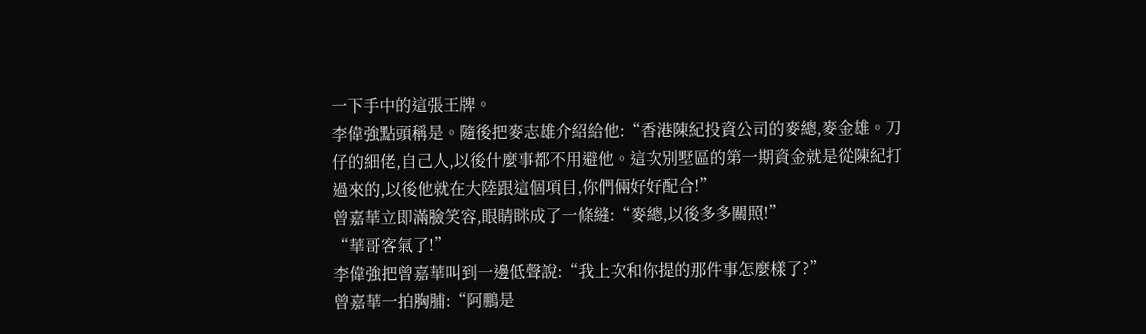一下手中的這張王牌。
李偉強點頭稱是。隨後把麥志雄介紹給他:“香港陳紀投資公司的麥總,麥金雄。刀仔的細佬,自己人,以後什麼事都不用避他。這次別墅區的第一期資金就是從陳紀打過來的,以後他就在大陸跟這個項目,你們倆好好配合!”
曾嘉華立即滿臉笑容,眼睛眯成了一條縫:“麥總,以後多多關照!”
“華哥客氣了!”
李偉強把曾嘉華叫到一邊低聲說:“我上次和你提的那件事怎麼樣了?”
曾嘉華一拍胸脯:“阿鵬是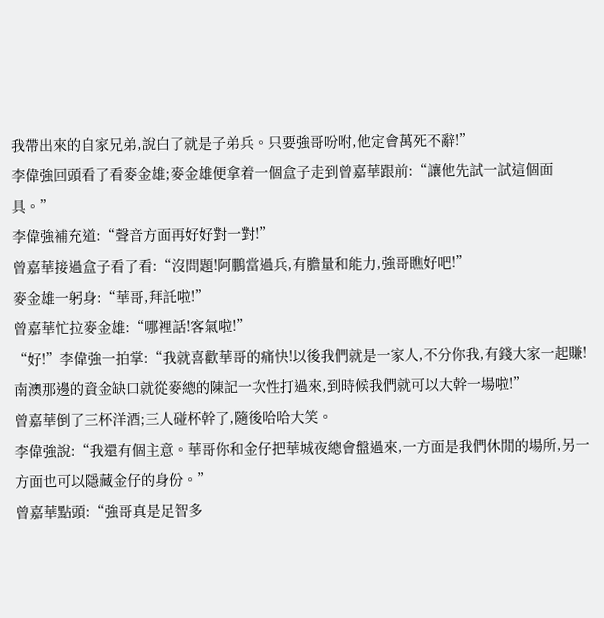我帶出來的自家兄弟,說白了就是子弟兵。只要強哥吩咐,他定會萬死不辭!”
李偉強回頭看了看麥金雄;麥金雄便拿着一個盒子走到曾嘉華跟前:“讓他先試一試這個面具。”
李偉強補充道:“聲音方面再好好對一對!”
曾嘉華接過盒子看了看:“沒問題!阿鵬當過兵,有膽量和能力,強哥瞧好吧!”
麥金雄一躬身:“華哥,拜託啦!”
曾嘉華忙拉麥金雄:“哪裡話!客氣啦!”
“好!”李偉強一拍掌:“我就喜歡華哥的痛快!以後我們就是一家人,不分你我,有錢大家一起賺!南澳那邊的資金缺口就從麥總的陳記一次性打過來,到時候我們就可以大幹一場啦!”
曾嘉華倒了三杯洋酒;三人碰杯幹了,隨後哈哈大笑。
李偉強說:“我還有個主意。華哥你和金仔把華城夜總會盤過來,一方面是我們休閒的場所,另一方面也可以隱藏金仔的身份。”
曾嘉華點頭:“強哥真是足智多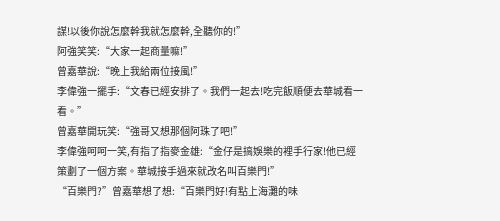謀!以後你說怎麼幹我就怎麼幹,全聽你的!”
阿強笑笑:“大家一起商量嘛!”
曾嘉華說:“晚上我給兩位接風!”
李偉強一擺手:“文春已經安排了。我們一起去!吃完飯順便去華城看一看。”
曾嘉華開玩笑:“強哥又想那個阿珠了吧!”
李偉強呵呵一笑,有指了指麥金雄:“金仔是搞娛樂的裡手行家!他已經策劃了一個方案。華城接手過來就改名叫百樂門!”
“百樂門?”曾嘉華想了想:“百樂門好!有點上海灘的味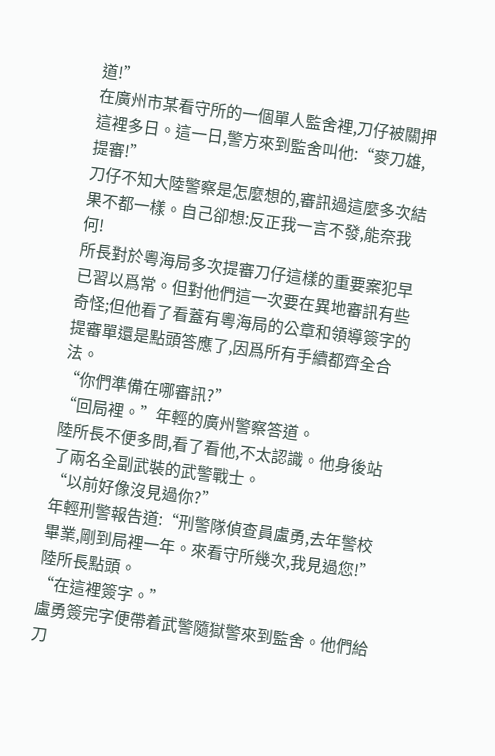道!”
在廣州市某看守所的一個單人監舍裡,刀仔被關押這裡多日。這一日,警方來到監舍叫他:“麥刀雄,提審!”
刀仔不知大陸警察是怎麼想的,審訊過這麼多次結果不都一樣。自己卻想:反正我一言不發,能奈我何!
所長對於粵海局多次提審刀仔這樣的重要案犯早已習以爲常。但對他們這一次要在異地審訊有些奇怪;但他看了看蓋有粵海局的公章和領導簽字的提審單還是點頭答應了,因爲所有手續都齊全合法。
“你們準備在哪審訊?”
“回局裡。”年輕的廣州警察答道。
陸所長不便多問,看了看他,不太認識。他身後站了兩名全副武裝的武警戰士。
“以前好像沒見過你?”
年輕刑警報告道:“刑警隊偵查員盧勇,去年警校畢業,剛到局裡一年。來看守所幾次,我見過您!”
陸所長點頭。
“在這裡簽字。”
盧勇簽完字便帶着武警隨獄警來到監舍。他們給刀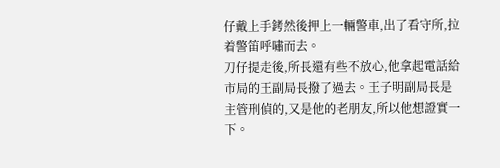仔戴上手銬然後押上一輛警車,出了看守所,拉着警笛呼嘯而去。
刀仔提走後,所長還有些不放心,他拿起電話給市局的王副局長撥了過去。王子明副局長是主管刑偵的,又是他的老朋友,所以他想證實一下。